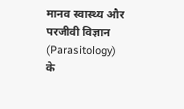मानव स्वास्थ्य और परजीवी विज्ञान (Parasitology) के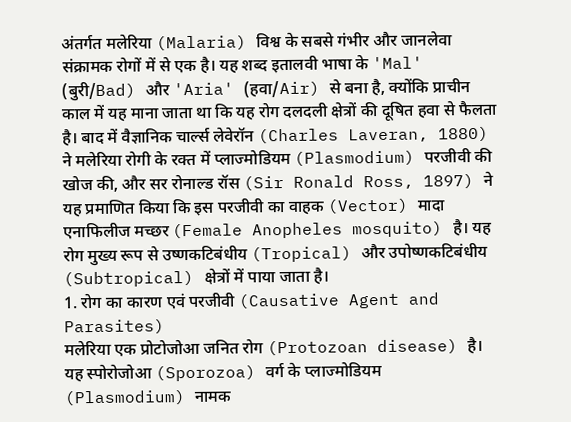अंतर्गत मलेरिया (Malaria) विश्व के सबसे गंभीर और जानलेवा संक्रामक रोगों में से एक है। यह शब्द इतालवी भाषा के 'Mal' (बुरी/Bad) और 'Aria' (हवा/Air) से बना है, क्योंकि प्राचीन काल में यह माना जाता था कि यह रोग दलदली क्षेत्रों की दूषित हवा से फैलता है। बाद में वैज्ञानिक चार्ल्स लेवेरॉन (Charles Laveran, 1880) ने मलेरिया रोगी के रक्त में प्लाज्मोडियम (Plasmodium) परजीवी की खोज की, और सर रोनाल्ड रॉस (Sir Ronald Ross, 1897) ने यह प्रमाणित किया कि इस परजीवी का वाहक (Vector) मादा एनाफिलीज मच्छर (Female Anopheles mosquito) है। यह रोग मुख्य रूप से उष्णकटिबंधीय (Tropical) और उपोष्णकटिबंधीय (Subtropical) क्षेत्रों में पाया जाता है।
1. रोग का कारण एवं परजीवी (Causative Agent and Parasites)
मलेरिया एक प्रोटोजोआ जनित रोग (Protozoan disease) है। यह स्पोरोजोआ (Sporozoa) वर्ग के प्लाज्मोडियम (Plasmodium) नामक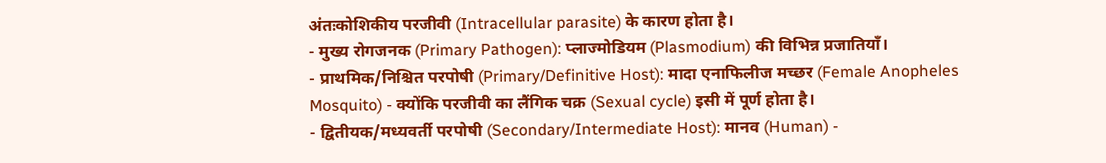अंतःकोशिकीय परजीवी (Intracellular parasite) के कारण होता है।
- मुख्य रोगजनक (Primary Pathogen): प्लाज्मोडियम (Plasmodium) की विभिन्न प्रजातियाँ।
- प्राथमिक/निश्चित परपोषी (Primary/Definitive Host): मादा एनाफिलीज मच्छर (Female Anopheles Mosquito) - क्योंकि परजीवी का लैंगिक चक्र (Sexual cycle) इसी में पूर्ण होता है।
- द्वितीयक/मध्यवर्ती परपोषी (Secondary/Intermediate Host): मानव (Human) -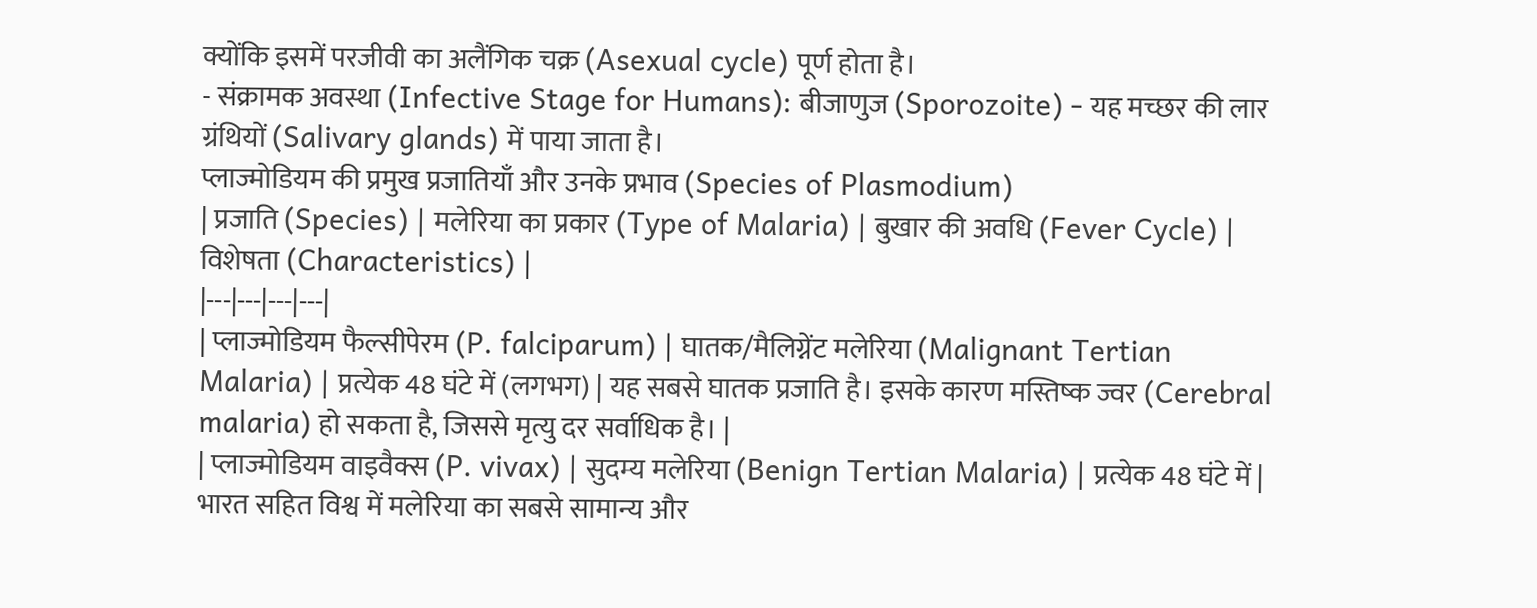क्योंकि इसमें परजीवी का अलैंगिक चक्र (Asexual cycle) पूर्ण होता है।
- संक्रामक अवस्था (Infective Stage for Humans): बीजाणुज (Sporozoite) - यह मच्छर की लार ग्रंथियों (Salivary glands) में पाया जाता है।
प्लाज्मोडियम की प्रमुख प्रजातियाँ और उनके प्रभाव (Species of Plasmodium)
| प्रजाति (Species) | मलेरिया का प्रकार (Type of Malaria) | बुखार की अवधि (Fever Cycle) | विशेषता (Characteristics) |
|---|---|---|---|
| प्लाज्मोडियम फैल्सीपेरम (P. falciparum) | घातक/मैलिग्नेंट मलेरिया (Malignant Tertian Malaria) | प्रत्येक 48 घंटे में (लगभग) | यह सबसे घातक प्रजाति है। इसके कारण मस्तिष्क ज्वर (Cerebral malaria) हो सकता है, जिससे मृत्यु दर सर्वाधिक है। |
| प्लाज्मोडियम वाइवैक्स (P. vivax) | सुदम्य मलेरिया (Benign Tertian Malaria) | प्रत्येक 48 घंटे में | भारत सहित विश्व में मलेरिया का सबसे सामान्य और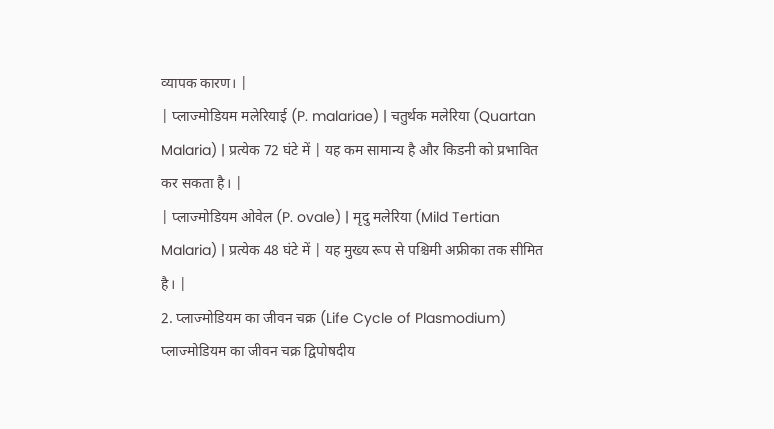व्यापक कारण। |
| प्लाज्मोडियम मलेरियाई (P. malariae) | चतुर्थक मलेरिया (Quartan Malaria) | प्रत्येक 72 घंटे में | यह कम सामान्य है और किडनी को प्रभावित कर सकता है। |
| प्लाज्मोडियम ओवेल (P. ovale) | मृदु मलेरिया (Mild Tertian Malaria) | प्रत्येक 48 घंटे में | यह मुख्य रूप से पश्चिमी अफ्रीका तक सीमित है। |
2. प्लाज्मोडियम का जीवन चक्र (Life Cycle of Plasmodium)
प्लाज्मोडियम का जीवन चक्र द्विपोषदीय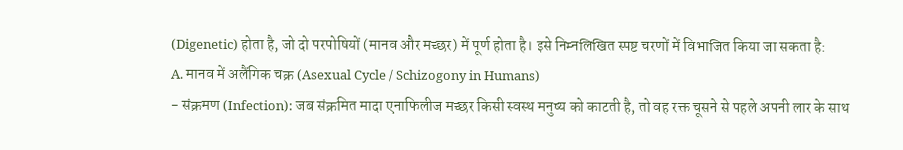(Digenetic) होता है, जो दो परपोषियों (मानव और मच्छर) में पूर्ण होता है। इसे निम्नलिखित स्पष्ट चरणों में विभाजित किया जा सकता है:
A. मानव में अलैंगिक चक्र (Asexual Cycle / Schizogony in Humans)
- संक्रमण (Infection): जब संक्रमित मादा एनाफिलीज मच्छर किसी स्वस्थ मनुष्य को काटती है, तो वह रक्त चूसने से पहले अपनी लार के साथ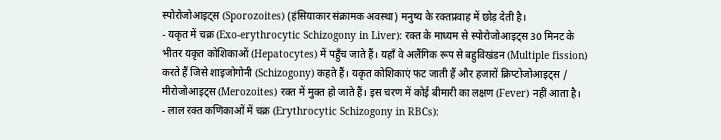स्पोरोजोआइट्स (Sporozoites) (हंसियाकार संक्रामक अवस्था) मनुष्य के रक्तप्रवाह में छोड़ देती है।
- यकृत में चक्र (Exo-erythrocytic Schizogony in Liver): रक्त के माध्यम से स्पोरोजोआइट्स 30 मिनट के भीतर यकृत कोशिकाओं (Hepatocytes) में पहुँच जाते हैं। यहाँ वे अलैंगिक रूप से बहुविखंडन (Multiple fission) करते हैं जिसे शाइजोगोनी (Schizogony) कहते हैं। यकृत कोशिकाएं फट जाती हैं और हजारों क्रिप्टोजोआइट्स / मीरोजोआइट्स (Merozoites) रक्त में मुक्त हो जाते हैं। इस चरण में कोई बीमारी का लक्षण (Fever) नहीं आता है।
- लाल रक्त कणिकाओं में चक्र (Erythrocytic Schizogony in RBCs):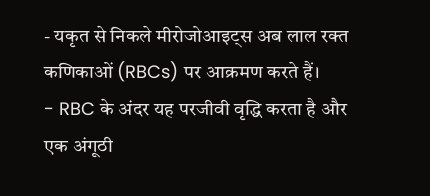- यकृत से निकले मीरोजोआइट्स अब लाल रक्त कणिकाओं (RBCs) पर आक्रमण करते हैं।
- RBC के अंदर यह परजीवी वृद्धि करता है और एक अंगूठी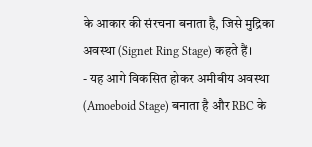के आकार की संरचना बनाता है, जिसे मुद्रिका अवस्था (Signet Ring Stage) कहते हैं।
- यह आगे विकसित होकर अमीबीय अवस्था (Amoeboid Stage) बनाता है और RBC के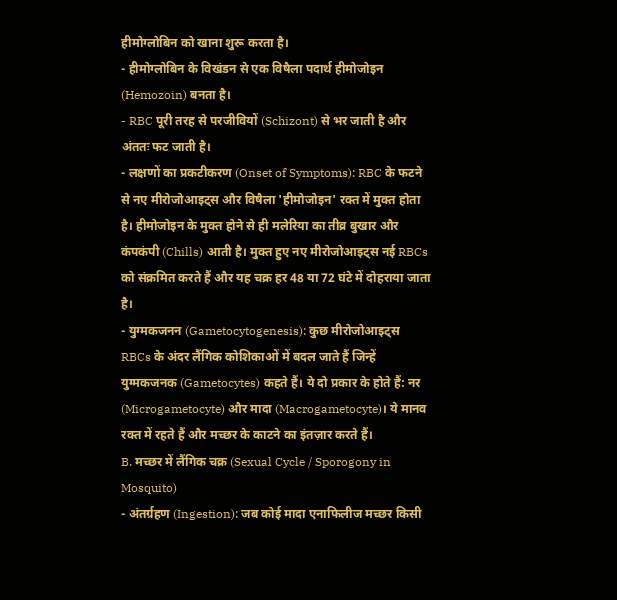हीमोग्लोबिन को खाना शुरू करता है।
- हीमोग्लोबिन के विखंडन से एक विषैला पदार्थ हीमोजोइन (Hemozoin) बनता है।
- RBC पूरी तरह से परजीवियों (Schizont) से भर जाती है और अंततः फट जाती है।
- लक्षणों का प्रकटीकरण (Onset of Symptoms): RBC के फटने से नए मीरोजोआइट्स और विषैला 'हीमोजोइन' रक्त में मुक्त होता है। हीमोजोइन के मुक्त होने से ही मलेरिया का तीव्र बुखार और कंपकंपी (Chills) आती है। मुक्त हुए नए मीरोजोआइट्स नई RBCs को संक्रमित करते हैं और यह चक्र हर 48 या 72 घंटे में दोहराया जाता है।
- युग्मकजनन (Gametocytogenesis): कुछ मीरोजोआइट्स RBCs के अंदर लैंगिक कोशिकाओं में बदल जाते हैं जिन्हें युग्मकजनक (Gametocytes) कहते हैं। ये दो प्रकार के होते हैं: नर (Microgametocyte) और मादा (Macrogametocyte)। ये मानव रक्त में रहते हैं और मच्छर के काटने का इंतज़ार करते हैं।
B. मच्छर में लैंगिक चक्र (Sexual Cycle / Sporogony in Mosquito)
- अंतर्ग्रहण (Ingestion): जब कोई मादा एनाफिलीज मच्छर किसी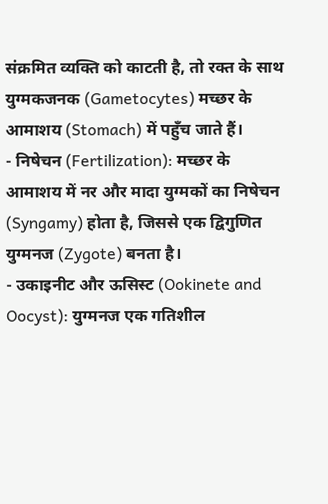संक्रमित व्यक्ति को काटती है, तो रक्त के साथ युग्मकजनक (Gametocytes) मच्छर के आमाशय (Stomach) में पहुँच जाते हैं।
- निषेचन (Fertilization): मच्छर के आमाशय में नर और मादा युग्मकों का निषेचन (Syngamy) होता है, जिससे एक द्विगुणित युग्मनज (Zygote) बनता है।
- उकाइनीट और ऊसिस्ट (Ookinete and Oocyst): युग्मनज एक गतिशील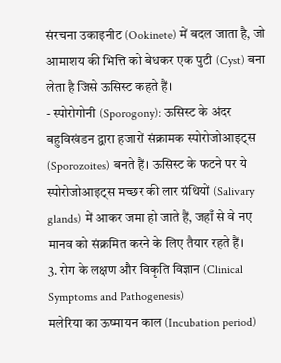संरचना उकाइनीट (Ookinete) में बदल जाता है, जो आमाशय की भित्ति को बेधकर एक पुटी (Cyst) बना लेता है जिसे ऊसिस्ट कहते हैं।
- स्पोरोगोनी (Sporogony): ऊसिस्ट के अंदर बहुविखंडन द्वारा हजारों संक्रामक स्पोरोजोआइट्स (Sporozoites) बनते हैं। ऊसिस्ट के फटने पर ये स्पोरोजोआइट्स मच्छर की लार ग्रंथियों (Salivary glands) में आकर जमा हो जाते हैं, जहाँ से वे नए मानव को संक्रमित करने के लिए तैयार रहते हैं।
3. रोग के लक्षण और विकृति विज्ञान (Clinical Symptoms and Pathogenesis)
मलेरिया का ऊष्मायन काल (Incubation period)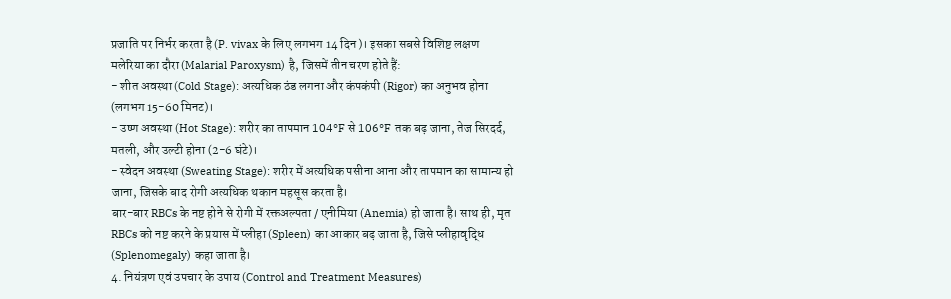प्रजाति पर निर्भर करता है (P. vivax के लिए लगभग 14 दिन)। इसका सबसे विशिष्ट लक्षण मलेरिया का दौरा (Malarial Paroxysm) है, जिसमें तीन चरण होते हैं:
- शीत अवस्था (Cold Stage): अत्यधिक ठंड लगना और कंपकंपी (Rigor) का अनुभव होना (लगभग 15-60 मिनट)।
- उष्ण अवस्था (Hot Stage): शरीर का तापमान 104°F से 106°F तक बढ़ जाना, तेज सिरदर्द, मतली, और उल्टी होना (2-6 घंटे)।
- स्वेदन अवस्था (Sweating Stage): शरीर में अत्यधिक पसीना आना और तापमान का सामान्य हो जाना, जिसके बाद रोगी अत्यधिक थकान महसूस करता है।
बार-बार RBCs के नष्ट होने से रोगी में रक्तअल्पता / एनीमिया (Anemia) हो जाता है। साथ ही, मृत RBCs को नष्ट करने के प्रयास में प्लीहा (Spleen) का आकार बढ़ जाता है, जिसे प्लीहावृद्धि (Splenomegaly) कहा जाता है।
4. नियंत्रण एवं उपचार के उपाय (Control and Treatment Measures)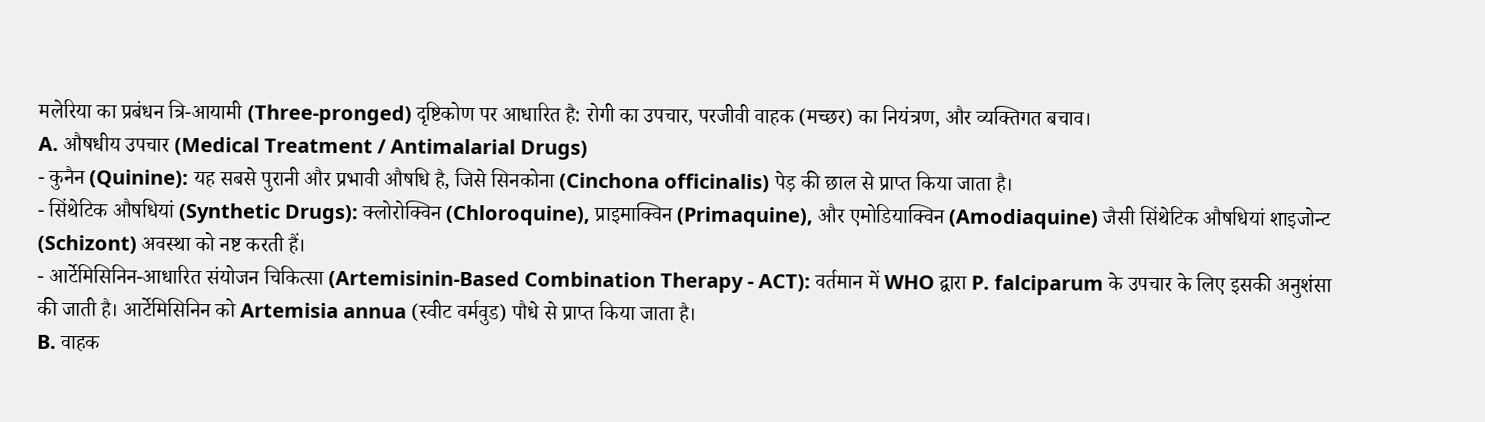मलेरिया का प्रबंधन त्रि-आयामी (Three-pronged) दृष्टिकोण पर आधारित है: रोगी का उपचार, परजीवी वाहक (मच्छर) का नियंत्रण, और व्यक्तिगत बचाव।
A. औषधीय उपचार (Medical Treatment / Antimalarial Drugs)
- कुनैन (Quinine): यह सबसे पुरानी और प्रभावी औषधि है, जिसे सिनकोना (Cinchona officinalis) पेड़ की छाल से प्राप्त किया जाता है।
- सिंथेटिक औषधियां (Synthetic Drugs): क्लोरोक्विन (Chloroquine), प्राइमाक्विन (Primaquine), और एमोडियाक्विन (Amodiaquine) जैसी सिंथेटिक औषधियां शाइजोन्ट (Schizont) अवस्था को नष्ट करती हैं।
- आर्टेमिसिनिन-आधारित संयोजन चिकित्सा (Artemisinin-Based Combination Therapy - ACT): वर्तमान में WHO द्वारा P. falciparum के उपचार के लिए इसकी अनुशंसा की जाती है। आर्टेमिसिनिन को Artemisia annua (स्वीट वर्मवुड) पौधे से प्राप्त किया जाता है।
B. वाहक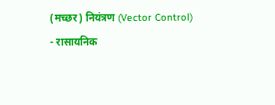(मच्छर) नियंत्रण (Vector Control)
- रासायनिक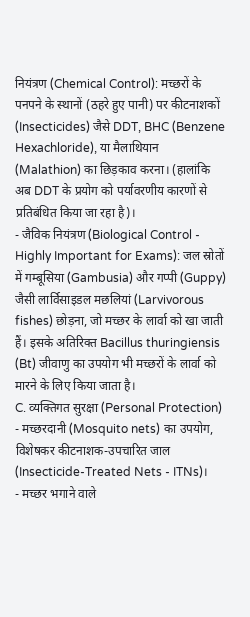नियंत्रण (Chemical Control): मच्छरों के पनपने के स्थानों (ठहरे हुए पानी) पर कीटनाशकों (Insecticides) जैसे DDT, BHC (Benzene Hexachloride), या मैलाथियान (Malathion) का छिड़काव करना। (हालांकि अब DDT के प्रयोग को पर्यावरणीय कारणों से प्रतिबंधित किया जा रहा है)।
- जैविक नियंत्रण (Biological Control - Highly Important for Exams): जल स्रोतों में गम्बूसिया (Gambusia) और गप्पी (Guppy) जैसी लार्विसाइडल मछलियां (Larvivorous fishes) छोड़ना, जो मच्छर के लार्वा को खा जाती हैं। इसके अतिरिक्त Bacillus thuringiensis (Bt) जीवाणु का उपयोग भी मच्छरों के लार्वा को मारने के लिए किया जाता है।
C. व्यक्तिगत सुरक्षा (Personal Protection)
- मच्छरदानी (Mosquito nets) का उपयोग, विशेषकर कीटनाशक-उपचारित जाल (Insecticide-Treated Nets - ITNs)।
- मच्छर भगाने वाले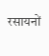रसायनों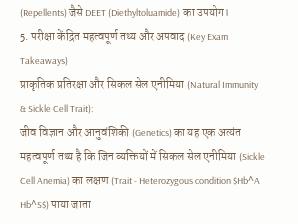(Repellents) जैसे DEET (Diethyltoluamide) का उपयोग।
5. परीक्षा केंद्रित महत्वपूर्ण तथ्य और अपवाद (Key Exam Takeaways)
प्राकृतिक प्रतिरक्षा और सिकल सेल एनीमिया (Natural Immunity & Sickle Cell Trait):
जीव विज्ञान और आनुवंशिकी (Genetics) का यह एक अत्यंत महत्वपूर्ण तथ्य है कि जिन व्यक्तियों में सिकल सेल एनीमिया (Sickle Cell Anemia) का लक्षण (Trait - Heterozygous condition $Hb^A Hb^S$) पाया जाता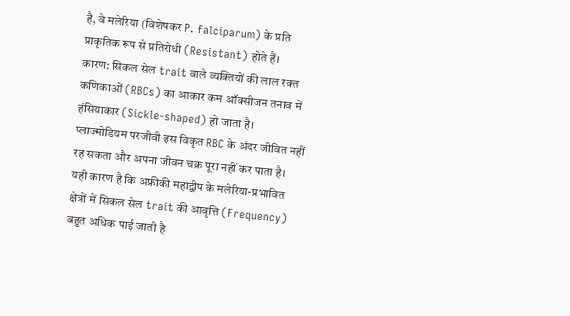है, वे मलेरिया (विशेषकर P. falciparum) के प्रति प्राकृतिक रूप से प्रतिरोधी (Resistant) होते हैं।
कारण: सिकल सेल trait वाले व्यक्तियों की लाल रक्त कणिकाओं (RBCs) का आकार कम ऑक्सीजन तनाव में हंसियाकार (Sickle-shaped) हो जाता है। प्लाज्मोडियम परजीवी इस विकृत RBC के अंदर जीवित नहीं रह सकता और अपना जीवन चक्र पूरा नहीं कर पाता है। यही कारण है कि अफ्रीकी महाद्वीप के मलेरिया-प्रभावित क्षेत्रों में सिकल सेल trait की आवृत्ति (Frequency) बहुत अधिक पाई जाती है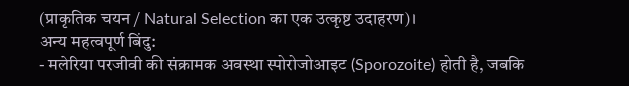(प्राकृतिक चयन / Natural Selection का एक उत्कृष्ट उदाहरण)।
अन्य महत्वपूर्ण बिंदु:
- मलेरिया परजीवी की संक्रामक अवस्था स्पोरोजोआइट (Sporozoite) होती है, जबकि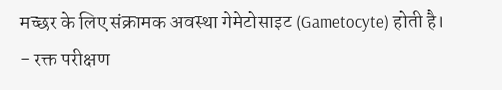मच्छर के लिए संक्रामक अवस्था गेमेटोसाइट (Gametocyte) होती है।
- रक्त परीक्षण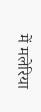में मलेरिया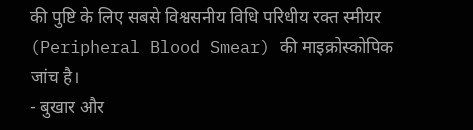की पुष्टि के लिए सबसे विश्वसनीय विधि परिधीय रक्त स्मीयर (Peripheral Blood Smear) की माइक्रोस्कोपिक जांच है।
- बुखार और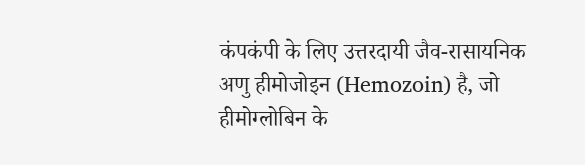कंपकंपी के लिए उत्तरदायी जैव-रासायनिक अणु हीमोजोइन (Hemozoin) है, जो हीमोग्लोबिन के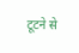टूटने से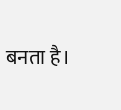बनता है।